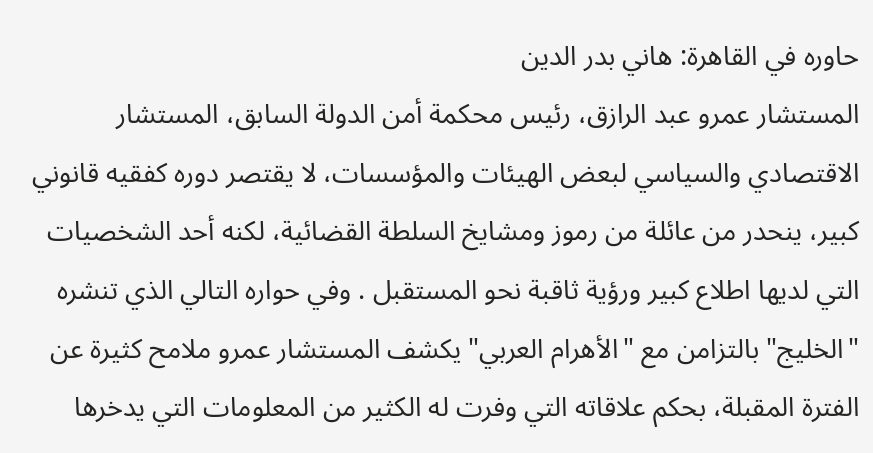حاوره في القاهرة: هاني بدر الدين
المستشار عمرو عبد الرازق، رئيس محكمة أمن الدولة السابق، المستشار الاقتصادي والسياسي لبعض الهيئات والمؤسسات، لا يقتصر دوره كفقيه قانوني كبير، ينحدر من عائلة من رموز ومشايخ السلطة القضائية، لكنه أحد الشخصيات التي لديها اطلاع كبير ورؤية ثاقبة نحو المستقبل . وفي حواره التالي الذي تنشره "الخليج" بالتزامن مع "الأهرام العربي" يكشف المستشار عمرو ملامح كثيرة عن الفترة المقبلة، بحكم علاقاته التي وفرت له الكثير من المعلومات التي يدخرها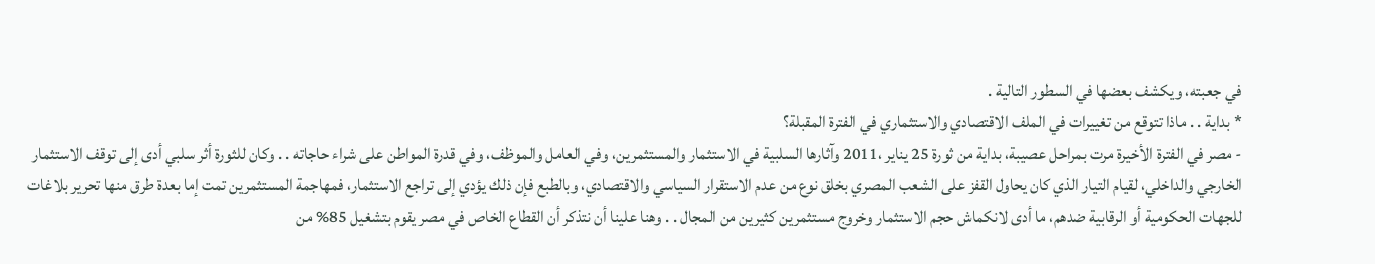في جعبته، ويكشف بعضها في السطور التالية .
* بداية . . ماذا تتوقع من تغييرات في الملف الاقتصادي والاستثماري في الفترة المقبلة؟
- مصر في الفترة الأخيرة مرت بمراحل عصيبة، بداية من ثورة 25 يناير ،2011 وآثارها السلبية في الاستثمار والمستثمرين، وفي العامل والموظف، وفي قدرة المواطن على شراء حاجاته . . وكان للثورة أثر سلبي أدى إلى توقف الاستثمار الخارجي والداخلي، لقيام التيار الذي كان يحاول القفز على الشعب المصري بخلق نوع من عدم الاستقرار السياسي والاقتصادي، وبالطبع فإن ذلك يؤدي إلى تراجع الاستثمار، فمهاجمة المستثمرين تمت إما بعدة طرق منها تحرير بلاغات للجهات الحكومية أو الرقابية ضدهم، ما أدى لانكماش حجم الاستثمار وخروج مستثمرين كثيرين من المجال . . وهنا علينا أن نتذكر أن القطاع الخاص في مصر يقوم بتشغيل 85% من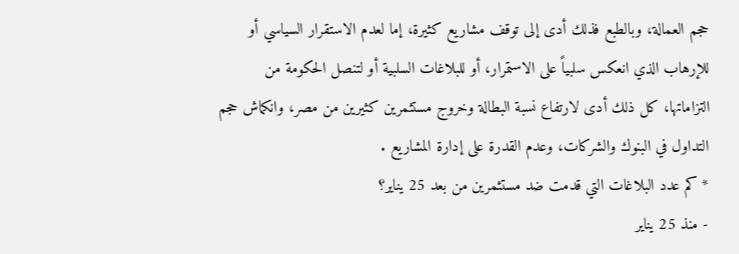حجم العمالة، وبالطبع فذلك أدى إلى توقف مشاريع كثيرة، إما لعدم الاستقرار السياسي أو للإرهاب الذي انعكس سلبياً على الاستمرار، أو للبلاغات السلبية أو لتنصل الحكومة من التزاماتها، كل ذلك أدى لارتفاع نسبة البطالة وخروج مستثمرين كثيرين من مصر، وانكماش حجم التداول في البنوك والشركات، وعدم القدرة على إدارة المشاريع .
* كم عدد البلاغات التي قدمت ضد مستثمرين من بعد 25 يناير؟
- منذ 25 يناير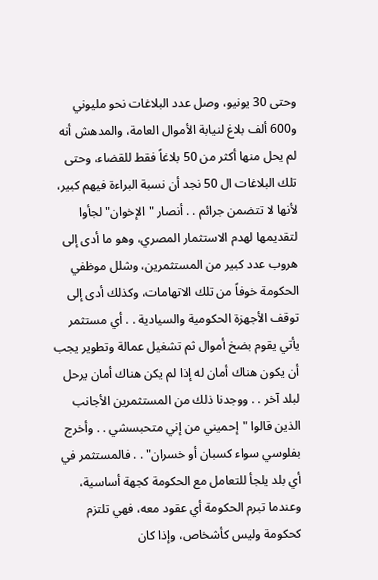وحتى 30 يونيو، وصل عدد البلاغات نحو مليوني و600 ألف بلاغ لنيابة الأموال العامة، والمدهش أنه لم يحل منها أكثر من 50 بلاغاً فقط للقضاء، وحتى تلك البلاغات ال 50 نجد أن نسبة البراءة فيهم كبير، لأنها لا تتضمن جرائم . . أنصار "الإخوان" لجأوا لتقديمها لهدم الاستثمار المصري، وهو ما أدى إلى هروب عدد كبير من المستثمرين، وشلل موظفي الحكومة خوفاً من تلك الاتهامات، وكذلك أدى إلى توقف الأجهزة الحكومية والسيادية . . أي مستثمر يأتي يقوم بضخ أموال ثم تشغيل عمالة وتطوير يجب أن يكون هناك أمان له إذا لم يكن هناك أمان يرحل لبلد آخر . . ووجدنا ذلك من المستثمرين الأجانب الذين قالوا "إحميني من إني متحبسشي . . وأخرج بفلوسي سواء كسبان أو خسران" . . فالمستثمر في أي بلد يلجأ للتعامل مع الحكومة كجهة أساسية، وعندما تبرم الحكومة أي عقود معه، فهي تلتزم كحكومة وليس كأشخاص، وإذا كان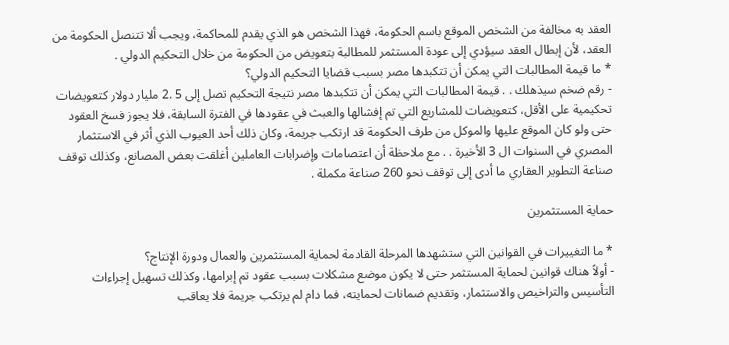العقد به مخالفة من الشخص الموقع باسم الحكومة، فهذا الشخص هو الذي يقدم للمحاكمة، ويجب ألا تتنصل الحكومة من العقد، لأن إبطال العقد سيؤدي إلى عودة المستثمر للمطالبة بتعويض من الحكومة من خلال التحكيم الدولي .
* ما قيمة المطالبات التي يمكن أن تتكبدها مصر بسبب قضايا التحكيم الدولي؟
- رقم ضخم سيذهلك . . قيمة المطالبات التي يمكن أن تتكبدها مصر نتيجة التحكيم تصل إلى 5 .2 مليار دولار كتعويضات تحكيمية على الأقل، كتعويضات للمشاريع التي تم إفشالها والعبث في عقودها في الفترة السابقة، فلا يجوز فسخ العقود حتى ولو كان الموقع عليها والموكل من طرف الحكومة قد ارتكب جريمة، وكان ذلك أحد العيوب الذي أثر في الاستثمار المصري في السنوات ال 3 الأخيرة . . مع ملاحظة أن اعتصامات وإضرابات العاملين أغلقت بعض المصانع، وكذلك توقف صناعة التطوير العقاري ما أدى إلى توقف نحو 260 صناعة مكملة .

حماية المستثمرين

* ما التغييرات في القوانين التي ستشهدها المرحلة القادمة لحماية المستثمرين والعمال ودورة الإنتاج؟
- أولاً هناك قوانين لحماية المستثمر حتى لا يكون موضع مشكلات بسبب عقود تم إبرامها، وكذلك تسهيل إجراءات التأسيس والتراخيص والاستثمار، وتقديم ضمانات لحمايته، فما دام لم يرتكب جريمة فلا يعاقب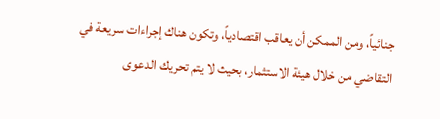جنائياً، ومن الممكن أن يعاقب اقتصادياً، وتكون هناك إجراءات سريعة في التقاضي من خلال هيئة الاستثمار، بحيث لا يتم تحريك الدعوى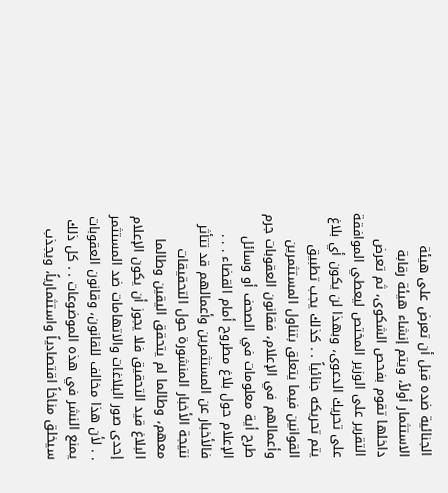الجنائية ضده قبل أن تعرض على هيئة الاستثمار أولاً، ويتم إنشاء هيئة رقابة داخلها تقوم بفحص الشكوى، ثم تعرض التقرير على الوزير المختص ليعطي الموافقة على تحريك الدعوى، وبهذا لن يكون أي بلاغ يتم تحريكه جنائياً . . كذلك يجب تطبيق القوانين فيما يتعلق بتناول المستثمرين وأعمالهم في الإعلام، فقانون العقوبات جرم طرح أية معلومات في الصحف أو وسائل الإعلام حول بلاغ مطروح أمام القضاء . . . فالأخبار عن المستثمرين وأعمالهم قد تتأثر نتيجة الأخبار المنشورة حول التحقيقات معهم، وطالما لم يتحقق اليقين وطالما البلاغ قيد التحقيق فلا يجوز أن يكون الإعلام إحدى صور البلاغات والاتهامات ضد المستثمر . . لأن هذا مخالف للقانون، وقانون العقوبات يمنع النشر في هذه الموضوعات . . كل ذلك سيخلق مناخاً اقتصادياً واستثمارياً، ويجذب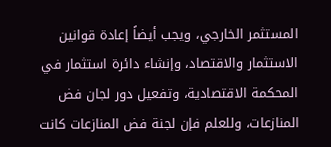المستثمر الخارجي، ويجب أيضاً إعادة قوانين الاستثمار والاقتصاد، وإنشاء دائرة استثمار في المحكمة الاقتصادية، وتفعيل دور لجان فض المنازعات، وللعلم فإن لجنة فض المنازعات كانت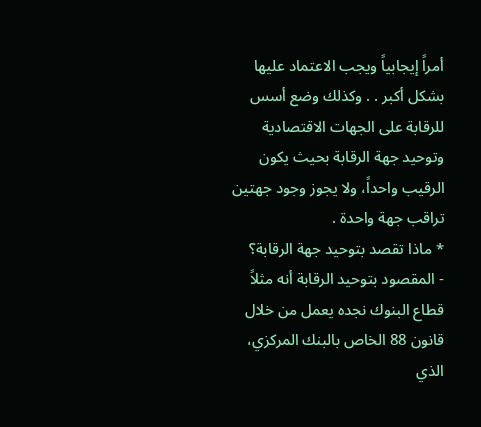أمراً إيجابياً ويجب الاعتماد عليها بشكل أكبر . . وكذلك وضع أسس للرقابة على الجهات الاقتصادية وتوحيد جهة الرقابة بحيث يكون الرقيب واحداً، ولا يجوز وجود جهتين تراقب جهة واحدة .
* ماذا تقصد بتوحيد جهة الرقابة؟
- المقصود بتوحيد الرقابة أنه مثلاً قطاع البنوك نجده يعمل من خلال قانون 88 الخاص بالبنك المركزي، الذي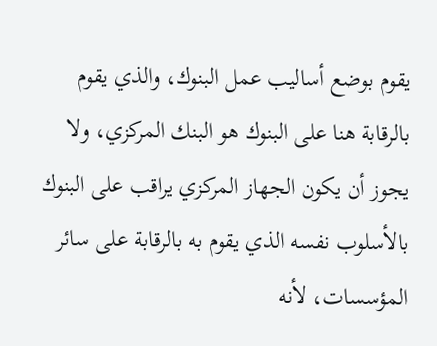يقوم بوضع أساليب عمل البنوك، والذي يقوم بالرقابة هنا على البنوك هو البنك المركزي، ولا يجوز أن يكون الجهاز المركزي يراقب على البنوك بالأسلوب نفسه الذي يقوم به بالرقابة على سائر المؤسسات، لأنه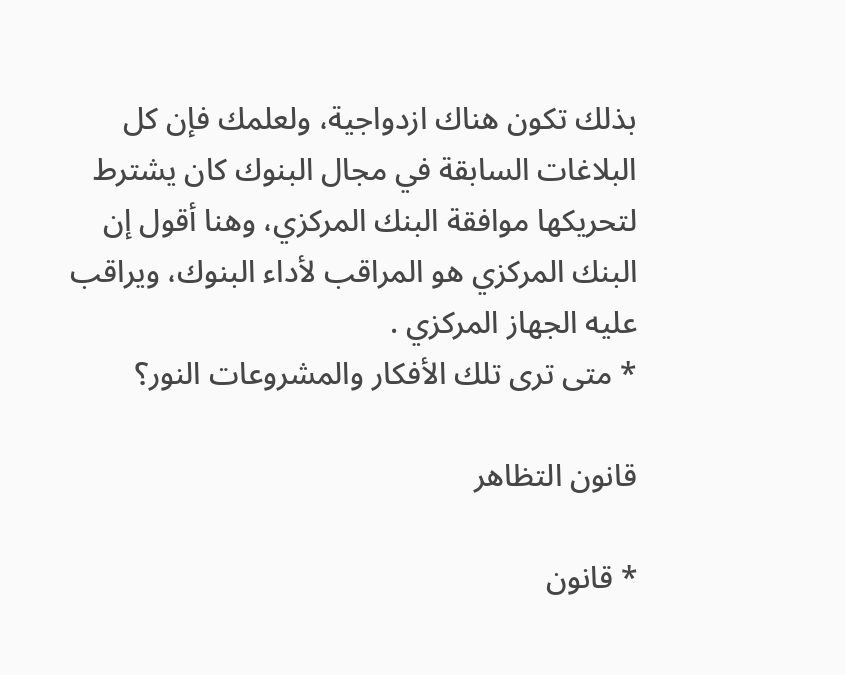بذلك تكون هناك ازدواجية، ولعلمك فإن كل البلاغات السابقة في مجال البنوك كان يشترط لتحريكها موافقة البنك المركزي، وهنا أقول إن البنك المركزي هو المراقب لأداء البنوك، ويراقب عليه الجهاز المركزي .
* متى ترى تلك الأفكار والمشروعات النور؟

قانون التظاهر

* قانون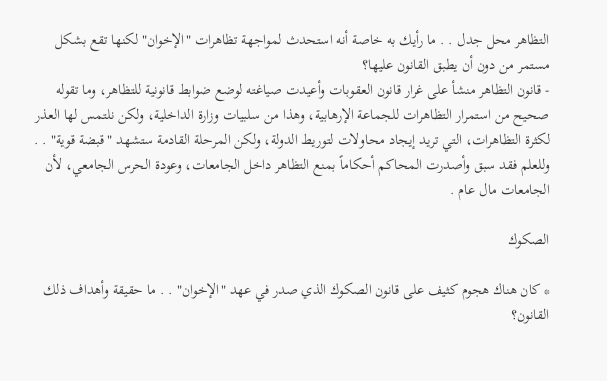التظاهر محل جدل . . ما رأيك به خاصة أنه استحدث لمواجهة تظاهرات "الإخوان" لكنها تقع بشكل مستمر من دون أن يطبق القانون عليها؟
- قانون التظاهر منشأ على غرار قانون العقوبات وأعيدت صياغته لوضع ضوابط قانونية للتظاهر، وما تقوله صحيح من استمرار التظاهرات للجماعة الإرهابية، وهذا من سلبيات وزارة الداخلية، ولكن نلتمس لها العذر لكثرة التظاهرات، التي تريد إيجاد محاولات لتوريط الدولة، ولكن المرحلة القادمة ستشهد "قبضة قوية" . . وللعلم فقد سبق وأصدرت المحاكم أحكاماً بمنع التظاهر داخل الجامعات، وعودة الحرس الجامعي، لأن الجامعات مال عام .

الصكوك

* كان هناك هجوم كثيف على قانون الصكوك الذي صدر في عهد "الإخوان" . . ما حقيقة وأهداف ذلك القانون؟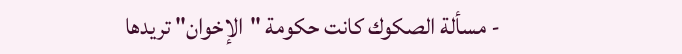- مسألة الصكوك كانت حكومة "الإخوان" تريدها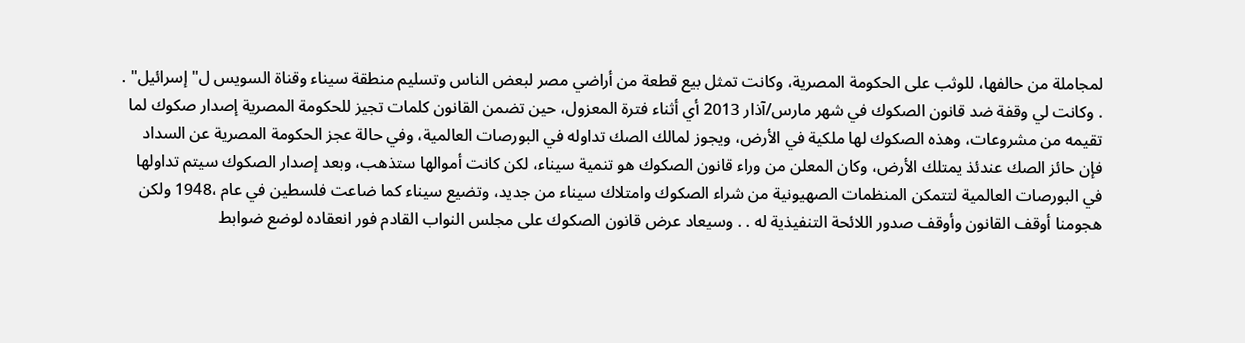لمجاملة من حالفها، للوثب على الحكومة المصرية، وكانت تمثل بيع قطعة من أراضي مصر لبعض الناس وتسليم منطقة سيناء وقناة السويس ل"إسرائيل" . . وكانت لي وقفة ضد قانون الصكوك في شهر مارس/آذار 2013 أي أثناء فترة المعزول، حين تضمن القانون كلمات تجيز للحكومة المصرية إصدار صكوك لما تقيمه من مشروعات، وهذه الصكوك لها ملكية في الأرض، ويجوز لمالك الصك تداوله في البورصات العالمية، وفي حالة عجز الحكومة المصرية عن السداد فإن حائز الصك عندئذ يمتلك الأرض، وكان المعلن من وراء قانون الصكوك هو تنمية سيناء، لكن كانت أموالها ستذهب، وبعد إصدار الصكوك سيتم تداولها في البورصات العالمية لتتمكن المنظمات الصهيونية من شراء الصكوك وامتلاك سيناء من جديد، وتضيع سيناء كما ضاعت فلسطين في عام ،1948 ولكن هجومنا أوقف القانون وأوقف صدور اللائحة التنفيذية له . . وسيعاد عرض قانون الصكوك على مجلس النواب القادم فور انعقاده لوضع ضوابط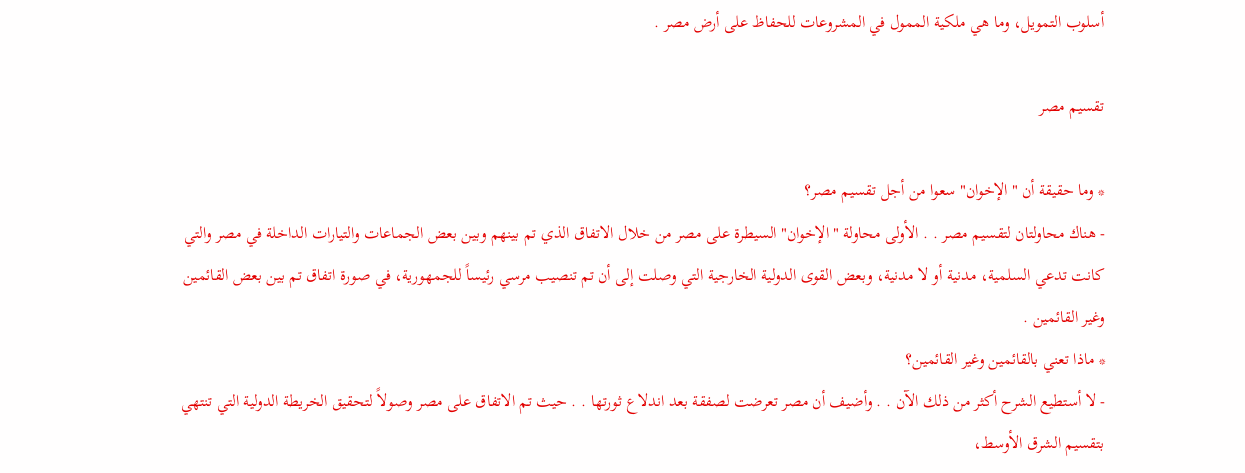أسلوب التمويل، وما هي ملكية الممول في المشروعات للحفاظ على أرض مصر .

تقسيم مصر

* وما حقيقة أن "الإخوان" سعوا من أجل تقسيم مصر؟
- هناك محاولتان لتقسيم مصر . . الأولى محاولة "الإخوان" السيطرة على مصر من خلال الاتفاق الذي تم بينهم وبين بعض الجماعات والتيارات الداخلة في مصر والتي كانت تدعي السلمية، مدنية أو لا مدنية، وبعض القوى الدولية الخارجية التي وصلت إلى أن تم تنصيب مرسي رئيساً للجمهورية، في صورة اتفاق تم بين بعض القائمين وغير القائمين .
* ماذا تعني بالقائمين وغير القائمين؟
- لا أستطيع الشرح أكثر من ذلك الآن . . وأضيف أن مصر تعرضت لصفقة بعد اندلاع ثورتها . . حيث تم الاتفاق على مصر وصولاً لتحقيق الخريطة الدولية التي تنتهي بتقسيم الشرق الأوسط،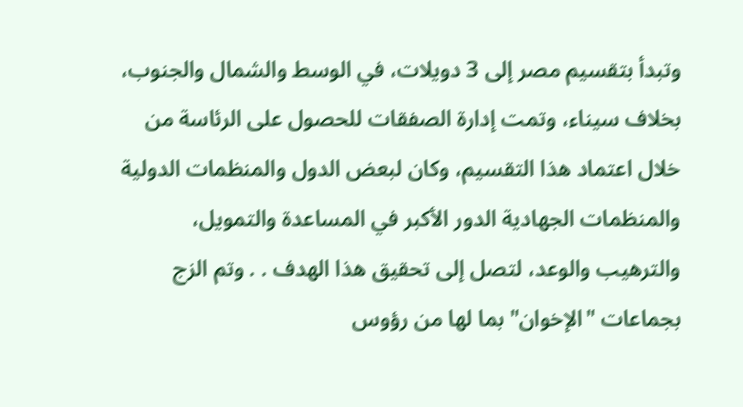وتبدأ بتقسيم مصر إلى 3 دويلات، في الوسط والشمال والجنوب، بخلاف سيناء، وتمت إدارة الصفقات للحصول على الرئاسة من خلال اعتماد هذا التقسيم، وكان لبعض الدول والمنظمات الدولية والمنظمات الجهادية الدور الأكبر في المساعدة والتمويل، والترهيب والوعد، لتصل إلى تحقيق هذا الهدف . . وتم الزج بجماعات "الإخوان" بما لها من رؤوس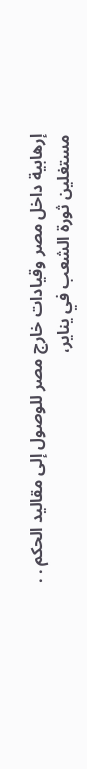إرهابية داخل مصر وقيادات خارج مصر للوصول إلى مقاليد الحكم . . مستغلين ثورة الشعب في يناير،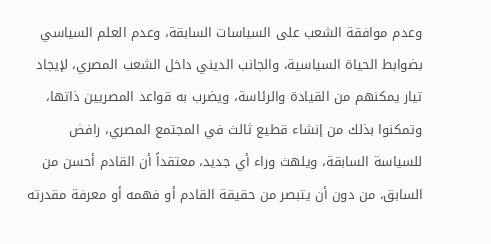وعدم موافقة الشعب على السياسات السابقة، وعدم العلم السياسي بضوابط الحياة السياسية، والجانب الديني داخل الشعب المصري، لإيجاد تيار يمكنهم من القيادة والرئاسة، ويضرب به قواعد المصريين ذاتها، وتمكنوا بذلك من إنشاء قطيع ثالث في المجتمع المصري، رافض للسياسة السابقة، ويلهث وراء أي جديد، معتقداً أن القادم أحسن من السابق، من دون أن يتبصر من حقيقة القادم أو فهمه أو معرفة مقدرته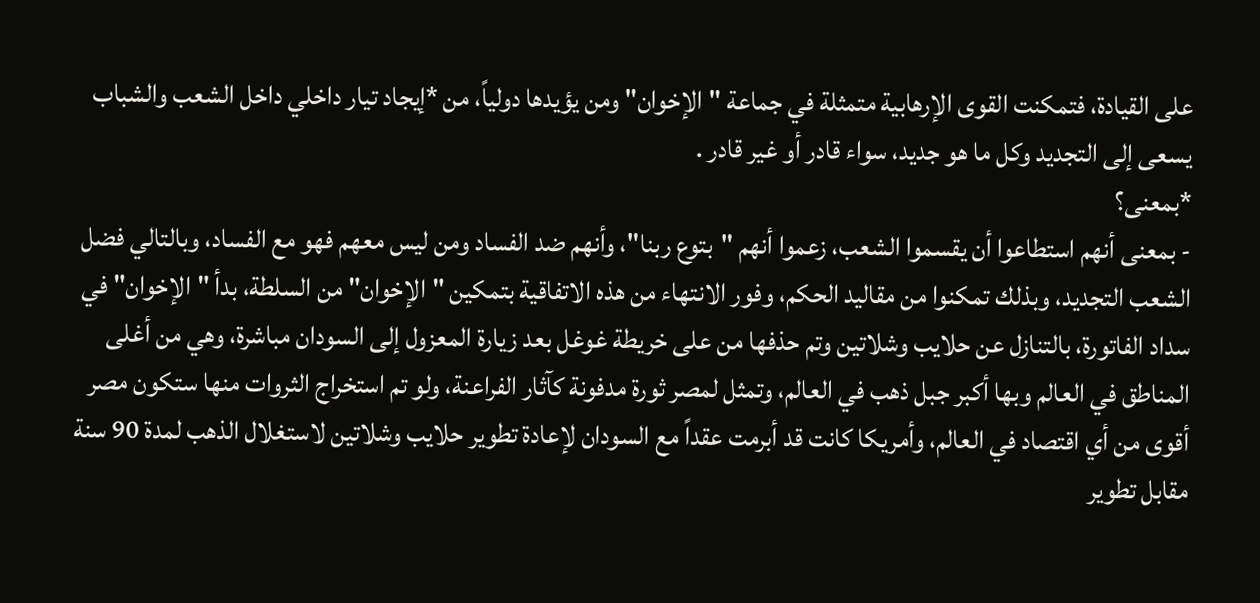على القيادة، فتمكنت القوى الإرهابية متمثلة في جماعة "الإخوان" ومن يؤيدها دولياً، من *إيجاد تيار داخلي داخل الشعب والشباب يسعى إلى التجديد وكل ما هو جديد، سواء قادر أو غير قادر .
*بمعنى؟
- بمعنى أنهم استطاعوا أن يقسموا الشعب، زعموا أنهم "بتوع ربنا"، وأنهم ضد الفساد ومن ليس معهم فهو مع الفساد، وبالتالي فضل الشعب التجديد، وبذلك تمكنوا من مقاليد الحكم، وفور الانتهاء من هذه الاتفاقية بتمكين "الإخوان" من السلطة، بدأ "الإخوان" في سداد الفاتورة، بالتنازل عن حلايب وشلاتين وتم حذفها من على خريطة غوغل بعد زيارة المعزول إلى السودان مباشرة، وهي من أغلى المناطق في العالم وبها أكبر جبل ذهب في العالم، وتمثل لمصر ثورة مدفونة كآثار الفراعنة، ولو تم استخراج الثروات منها ستكون مصر أقوى من أي اقتصاد في العالم، وأمريكا كانت قد أبرمت عقداً مع السودان لإعادة تطوير حلايب وشلاتين لاستغلال الذهب لمدة 90 سنة مقابل تطوير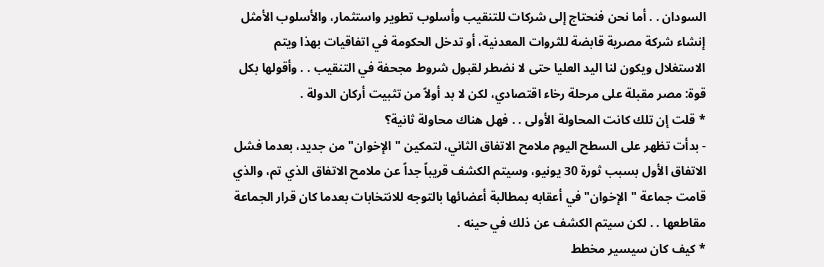السودان . . أما نحن فنحتاج إلى شركات للتنقيب وأسلوب تطوير واستثمار، والأسلوب الأمثل إنشاء شركة مصرية قابضة للثروات المعدنية، أو تدخل الحكومة في اتفاقيات بهذا ويتم الاستغلال ويكون لنا اليد العليا حتى لا نضطر لقبول شروط مجحفة في التنقيب . . وأقولها بكل قوة: مصر مقبلة على مرحلة رخاء اقتصادي، لكن لا بد أولاً من تثبيت أركان الدولة .
* قلت إن تلك كانت المحاولة الأولى . . فهل هناك محاولة ثانية؟
- بدأت تظهر على السطح اليوم ملامح الاتفاق الثاني، لتمكين "الإخوان" من جديد، بعدما فشل الاتفاق الأول بسبب ثورة 30 يونيو، وسيتم الكشف قريباً جداً عن ملامح الاتفاق الذي تم، والذي قامت جماعة "الإخوان" في أعقابه بمطالبة أعضائها بالتوجه للانتخابات بعدما كان قرار الجماعة مقاطعها . . لكن سيتم الكشف عن ذلك في حينه .
* كيف كان سيسير مخطط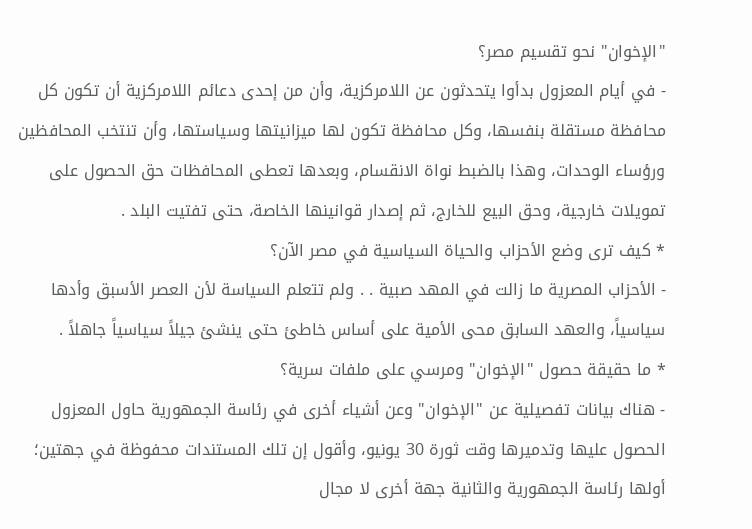"الإخوان" نحو تقسيم مصر؟
- في أيام المعزول بدأوا يتحدثون عن اللامركزية، وأن من إحدى دعائم اللامركزية أن تكون كل محافظة مستقلة بنفسها، وكل محافظة تكون لها ميزانيتها وسياستها، وأن تنتخب المحافظين ورؤساء الوحدات، وهذا بالضبط نواة الانقسام، وبعدها تعطى المحافظات حق الحصول على تمويلات خارجية، وحق البيع للخارج، ثم إصدار قوانينها الخاصة، حتى تفتيت البلد .
* كيف ترى وضع الأحزاب والحياة السياسية في مصر الآن؟
- الأحزاب المصرية ما زالت في المهد صبية . . ولم تتعلم السياسة لأن العصر الأسبق وأدها سياسياً، والعهد السابق محى الأمية على أساس خاطئ حتى ينشئ جيلاً سياسياً جاهلاً .
* ما حقيقة حصول "الإخوان" ومرسي على ملفات سرية؟
- هناك بيانات تفصيلية عن "الإخوان" وعن أشياء أخرى في رئاسة الجمهورية حاول المعزول الحصول عليها وتدميرها وقت ثورة 30 يونيو، وأقول إن تلك المستندات محفوظة في جهتين؛ أولها رئاسة الجمهورية والثانية جهة أخرى لا مجال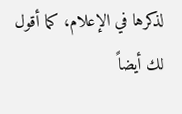لذكرها في الإعلام، كما أقول لك أيضاً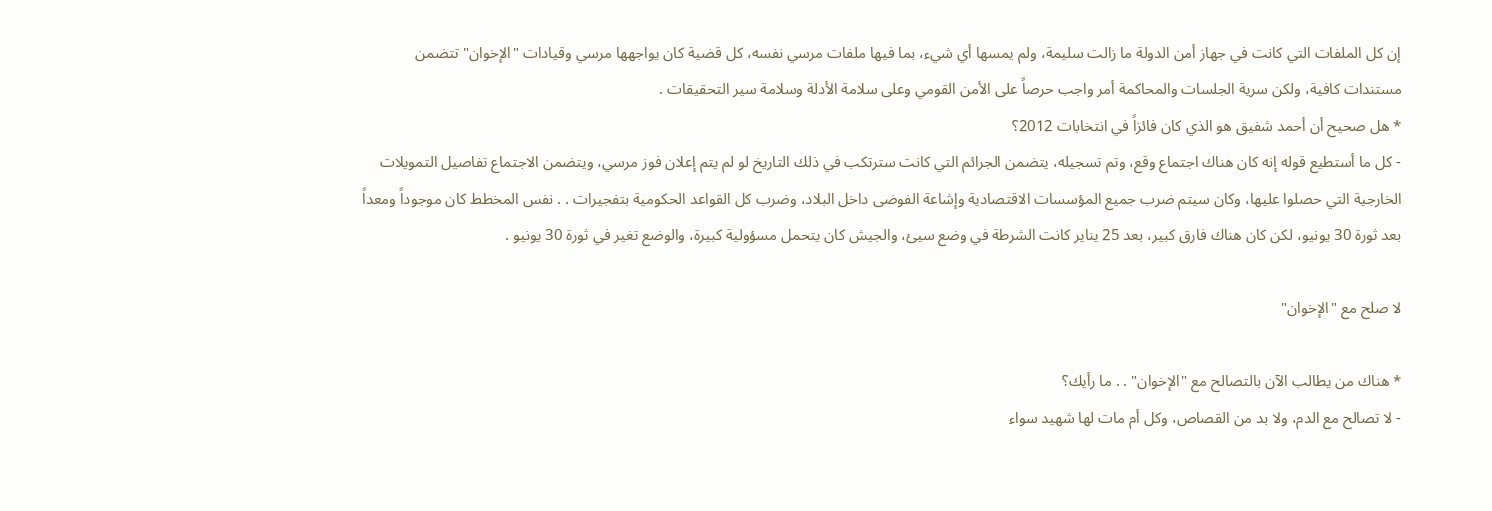إن كل الملفات التي كانت في جهاز أمن الدولة ما زالت سليمة، ولم يمسها أي شيء، بما فيها ملفات مرسي نفسه، كل قضية كان يواجهها مرسي وقيادات "الإخوان" تتضمن مستندات كافية، ولكن سرية الجلسات والمحاكمة أمر واجب حرصاً على الأمن القومي وعلى سلامة الأدلة وسلامة سير التحقيقات .
* هل صحيح أن أحمد شفيق هو الذي كان فائزاً في انتخابات 2012؟
- كل ما أستطيع قوله إنه كان هناك اجتماع وقع، وتم تسجيله، يتضمن الجرائم التي كانت سترتكب في ذلك التاريخ لو لم يتم إعلان فوز مرسي، ويتضمن الاجتماع تفاصيل التمويلات الخارجية التي حصلوا عليها، وكان سيتم ضرب جميع المؤسسات الاقتصادية وإشاعة الفوضى داخل البلاد، وضرب كل القواعد الحكومية بتفجيرات . . نفس المخطط كان موجوداً ومعداً بعد ثورة 30 يونيو، لكن كان هناك فارق كبير، بعد 25 يناير كانت الشرطة في وضع سيئ، والجيش كان يتحمل مسؤولية كبيرة، والوضع تغير في ثورة 30 يونيو .

لا صلح مع "الإخوان"

* هناك من يطالب الآن بالتصالح مع "الإخوان" . . ما رأيك؟
- لا تصالح مع الدم، ولا بد من القصاص، وكل أم مات لها شهيد سواء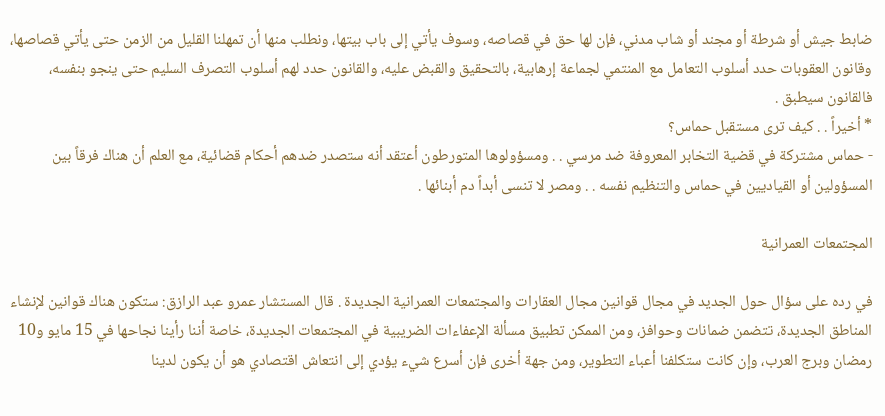ضابط جيش أو شرطة أو مجند أو شاب مدني، فإن لها حق في قصاصه، وسوف يأتي إلى باب بيتها، ونطلب منها أن تمهلنا القليل من الزمن حتى يأتي قصاصها، وقانون العقوبات حدد أسلوب التعامل مع المنتمي لجماعة إرهابية، بالتحقيق والقبض عليه، والقانون حدد لهم أسلوب التصرف السليم حتى ينجو بنفسه، فالقانون سيطبق .
* أخيراً . . كيف ترى مستقبل حماس؟
- حماس مشتركة في قضية التخابر المعروفة ضد مرسي . . ومسؤولوها المتورطون أعتقد أنه ستصدر ضدهم أحكام قضائية، مع العلم أن هناك فرقاً بين المسؤولين أو القياديين في حماس والتنظيم نفسه . . ومصر لا تنسى أبداً دم أبنائها .

المجتمعات العمرانية

في رده على سؤال حول الجديد في مجال قوانين مجال العقارات والمجتمعات العمرانية الجديدة . قال المستشار عمرو عبد الرازق: ستكون هناك قوانين لإنشاء المناطق الجديدة، تتضمن ضمانات وحوافز، ومن الممكن تطبيق مسألة الإعفاءات الضريبية في المجتمعات الجديدة، خاصة أننا رأينا نجاحها في 15 مايو و10 رمضان وبرج العرب، وإن كانت ستكلفنا أعباء التطوير، ومن جهة أخرى فإن أسرع شيء يؤدي إلى انتعاش اقتصادي هو أن يكون لدينا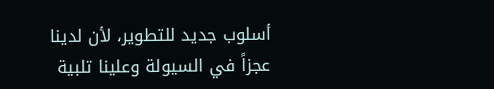أسلوب جديد للتطوير، لأن لدينا عجزاً في السيولة وعلينا تلبية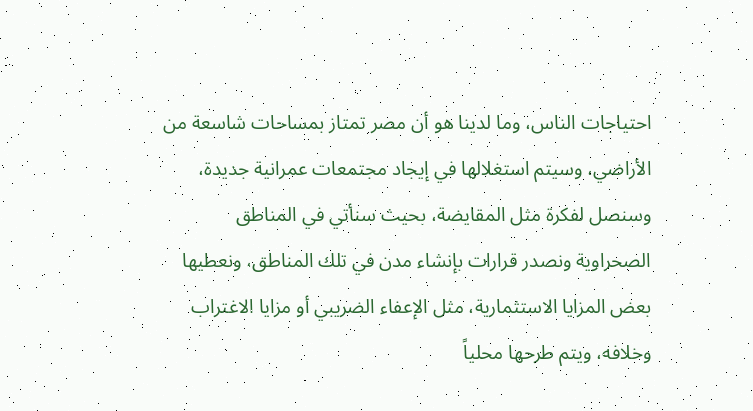احتياجات الناس، وما لدينا هو أن مصر تمتاز بمساحات شاسعة من الأراضي، وسيتم استغلالها في إيجاد مجتمعات عمرانية جديدة، وسنصل لفكرة مثل المقايضة، بحيث سنأتي في المناطق الصحراوية ونصدر قرارات بإنشاء مدن في تلك المناطق، ونعطيها بعض المزايا الاستثمارية، مثل الإعفاء الضريبي أو مزايا الاغتراب وخلافه، ويتم طرحها محلياً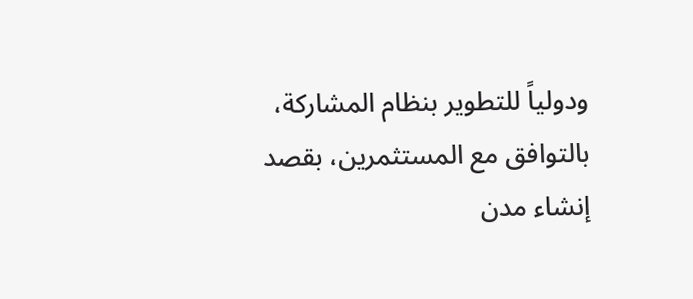ودولياً للتطوير بنظام المشاركة، بالتوافق مع المستثمرين، بقصد إنشاء مدن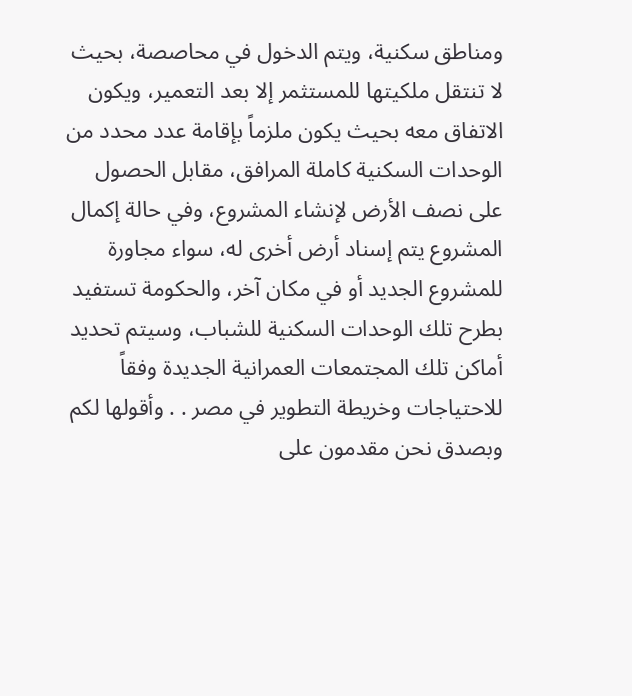ومناطق سكنية، ويتم الدخول في محاصصة، بحيث لا تنتقل ملكيتها للمستثمر إلا بعد التعمير، ويكون الاتفاق معه بحيث يكون ملزماً بإقامة عدد محدد من الوحدات السكنية كاملة المرافق، مقابل الحصول على نصف الأرض لإنشاء المشروع، وفي حالة إكمال المشروع يتم إسناد أرض أخرى له، سواء مجاورة للمشروع الجديد أو في مكان آخر، والحكومة تستفيد بطرح تلك الوحدات السكنية للشباب، وسيتم تحديد أماكن تلك المجتمعات العمرانية الجديدة وفقاً للاحتياجات وخريطة التطوير في مصر . . وأقولها لكم وبصدق نحن مقدمون على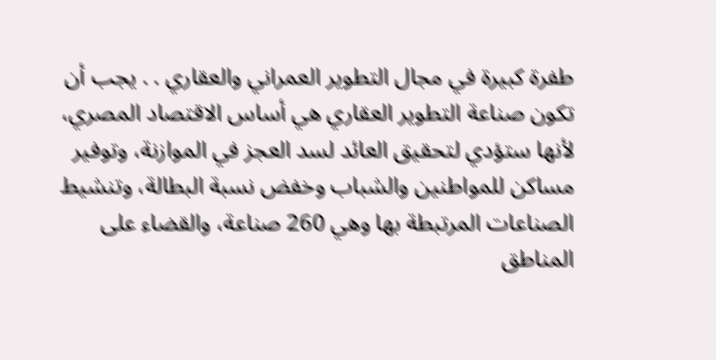طفرة كبيرة في مجال التطوير العمراني والعقاري . . يجب أن تكون صناعة التطوير العقاري هي أساس الاقتصاد المصري، لأنها ستؤدي لتحقيق العائد لسد العجز في الموازنة، وتوفير مساكن للمواطنين والشباب وخفض نسبة البطالة، وتنشيط الصناعات المرتبطة بها وهي 260 صناعة، والقضاء على المناطق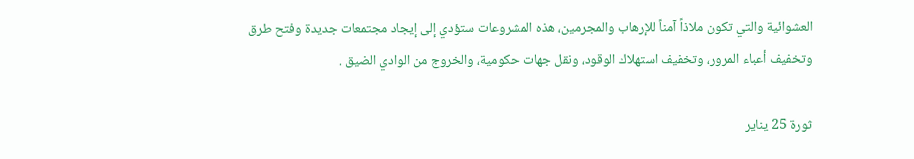العشوائية والتي تكون ملاذاً آمناً للإرهاب والمجرمين، هذه المشروعات ستؤدي إلى إيجاد مجتمعات جديدة وفتح طرق وتخفيف أعباء المرور، وتخفيف استهلاك الوقود، ونقل جهات حكومية، والخروج من الوادي الضيق .

ثورة 25 يناير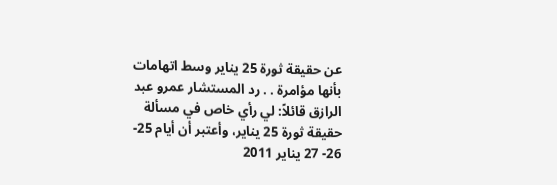عن حقيقة ثورة 25 يناير وسط اتهامات بأنها مؤامرة . . رد المستشار عمرو عبد الرازق قائلاً: لي رأي خاص في مسألة حقيقة ثورة 25 يناير، وأعتبر أن أيام 25- 26- 27 يناير 2011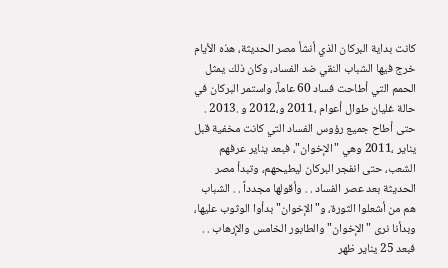كانت بداية البركان الذي أنشأ مصر الحديثة، هذه الأيام خرج فيها الشباب النقي ضد الفساد، وكان ذلك يمثل الحمم التي أطاحت فساد 60 عاماً، واستمر البركان في حالة غليان طوال أعوام ،2011 و،2012 و .2013 . حتى أطاح جميع رؤوس الفساد التي كانت مخفية قبل يناير ،2011 وهي "الإخوان"، فبعد يناير عرفهم الشعب، حتى انفجر البركان ليطيحهم، وتبدأ مصر الحديثة بعد عصر الفساد . . وأقولها مجدداً . . الشباب هم من أشعلوا الثورة، و"الإخوان" بدأوا الوثوب عليها، وبدأنا نرى "الإخوان" والطابور الخامس والإرهاب . . فبعد 25 يناير ظهر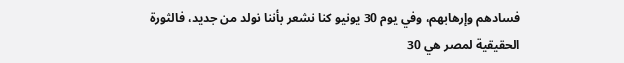فسادهم وإرهابهم، وفي يوم 30 يونيو كنا نشعر بأننا نولد من جديد، فالثورة الحقيقية لمصر هي 30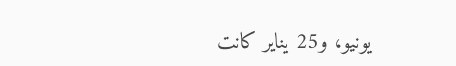يونيو، و25 يناير كانت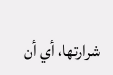شرارتها، أي أن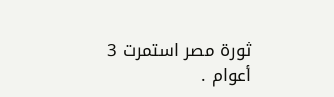ثورة مصر استمرت 3 أعوام .